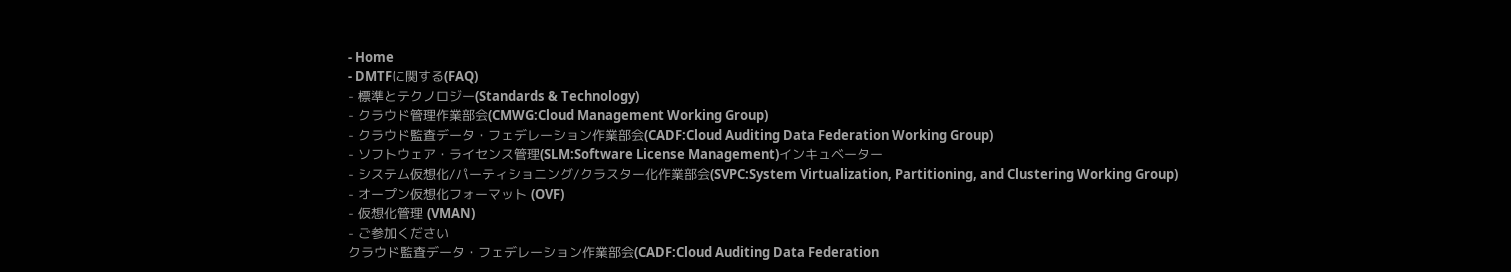- Home
- DMTFに関する(FAQ)
- 標準とテクノロジー(Standards & Technology)
- クラウド管理作業部会(CMWG:Cloud Management Working Group)
- クラウド監査データ・フェデレーション作業部会(CADF:Cloud Auditing Data Federation Working Group)
- ソフトウェア・ライセンス管理(SLM:Software License Management)インキュベーター
- システム仮想化/パーティショニング/クラスター化作業部会(SVPC:System Virtualization, Partitioning, and Clustering Working Group)
- オープン仮想化フォーマット (OVF)
- 仮想化管理 (VMAN)
- ご参加ください
クラウド監査データ・フェデレーション作業部会(CADF:Cloud Auditing Data Federation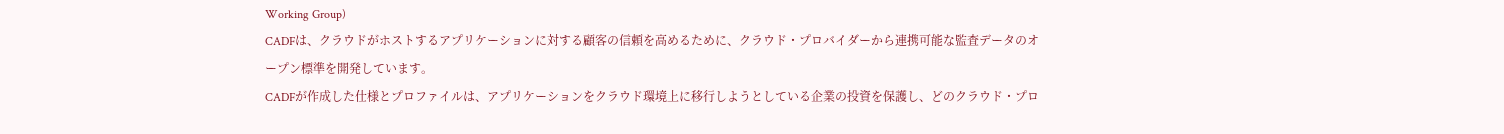Working Group)
CADFは、クラウドがホストするアプリケーションに対する顧客の信頼を高めるために、クラウド・プロバイダーから連携可能な監査データのオープン標準を開発しています。
CADFが作成した仕様とプロファイルは、アプリケーションをクラウド環境上に移行しようとしている企業の投資を保護し、どのクラウド・プロ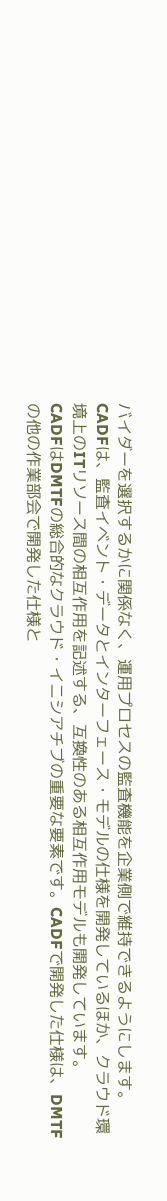バイダーを選択するかに関係なく、運用プロセスの監査機能を企業側で維持できるようにします。CADFは、監査イベント・データとインターフェース・モデルの仕様を開発しているほか、クラウド環境上のITリソース間の相互作用を記述する、互換性のある相互作用モデルも開発しています。
CADFはDMTFの総合的なクラウド・イニシアチブの重要な要素です。CADFで開発した仕様は、DMTFの他の作業部会で開発した仕様と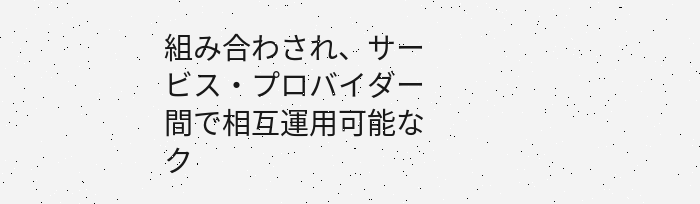組み合わされ、サービス・プロバイダー間で相互運用可能なク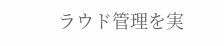ラウド管理を実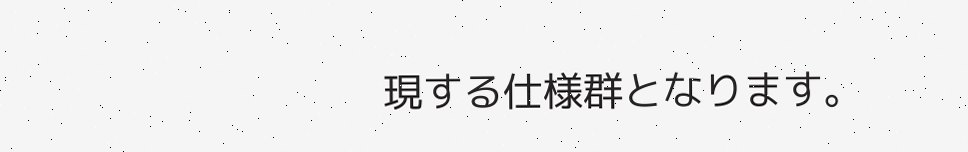現する仕様群となります。